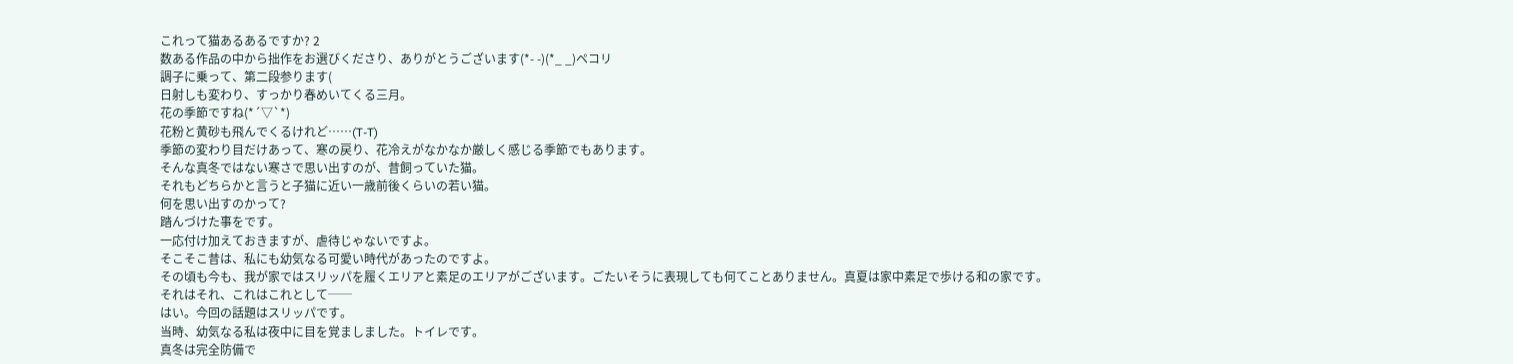これって猫あるあるですか? 2
数ある作品の中から拙作をお選びくださり、ありがとうございます(*- -)(*_ _)ペコリ
調子に乗って、第二段参ります(
日射しも変わり、すっかり春めいてくる三月。
花の季節ですね(*´▽`*)
花粉と黄砂も飛んでくるけれど……(T-T)
季節の変わり目だけあって、寒の戻り、花冷えがなかなか厳しく感じる季節でもあります。
そんな真冬ではない寒さで思い出すのが、昔飼っていた猫。
それもどちらかと言うと子猫に近い一歳前後くらいの若い猫。
何を思い出すのかって?
踏んづけた事をです。
一応付け加えておきますが、虐待じゃないですよ。
そこそこ昔は、私にも幼気なる可愛い時代があったのですよ。
その頃も今も、我が家ではスリッパを履くエリアと素足のエリアがございます。ごたいそうに表現しても何てことありません。真夏は家中素足で歩ける和の家です。
それはそれ、これはこれとして──
はい。今回の話題はスリッパです。
当時、幼気なる私は夜中に目を覚ましました。トイレです。
真冬は完全防備で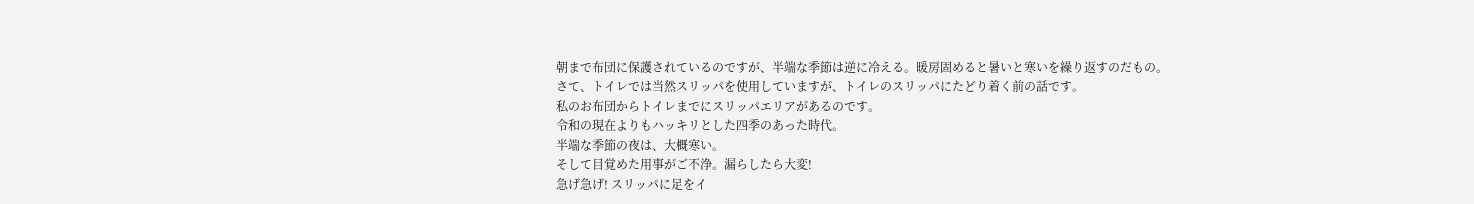朝まで布団に保護されているのですが、半端な季節は逆に冷える。暖房固めると暑いと寒いを繰り返すのだもの。
さて、トイレでは当然スリッパを使用していますが、トイレのスリッパにたどり着く前の話です。
私のお布団からトイレまでにスリッパエリアがあるのです。
令和の現在よりもハッキリとした四季のあった時代。
半端な季節の夜は、大概寒い。
そして目覚めた用事がご不浄。漏らしたら大変!
急げ急げ! スリッパに足をイ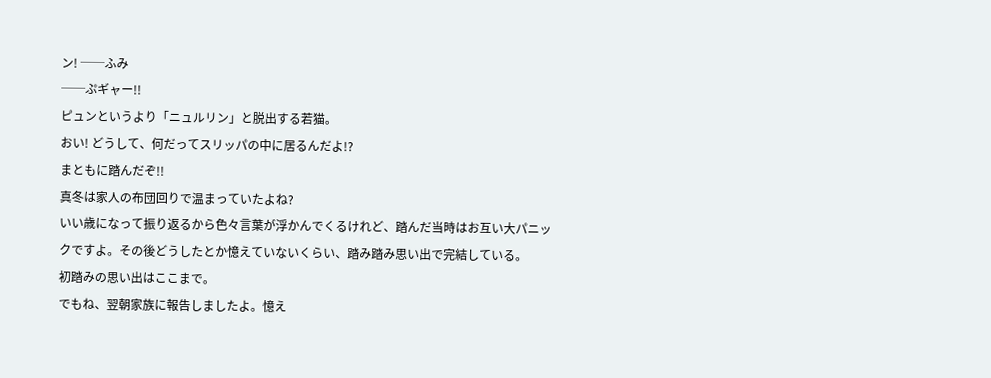ン! ──ふみ
──ぷギャー!!
ピュンというより「ニュルリン」と脱出する若猫。
おい! どうして、何だってスリッパの中に居るんだよ!?
まともに踏んだぞ!!
真冬は家人の布団回りで温まっていたよね?
いい歳になって振り返るから色々言葉が浮かんでくるけれど、踏んだ当時はお互い大パニックですよ。その後どうしたとか憶えていないくらい、踏み踏み思い出で完結している。
初踏みの思い出はここまで。
でもね、翌朝家族に報告しましたよ。憶え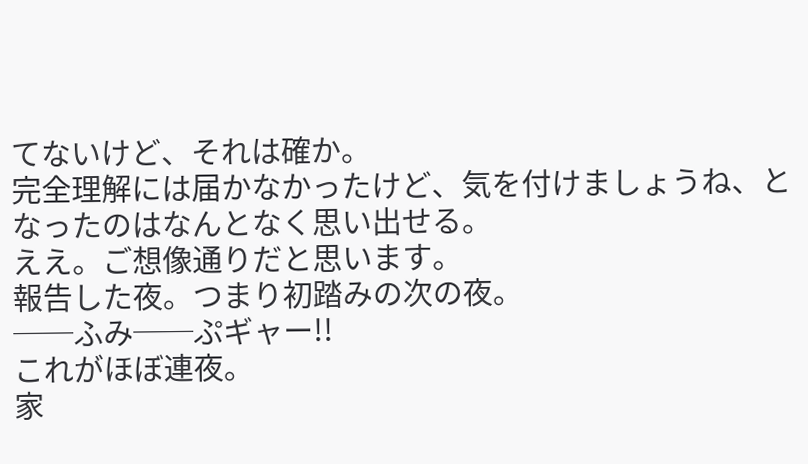てないけど、それは確か。
完全理解には届かなかったけど、気を付けましょうね、となったのはなんとなく思い出せる。
ええ。ご想像通りだと思います。
報告した夜。つまり初踏みの次の夜。
──ふみ──ぷギャー!!
これがほぼ連夜。
家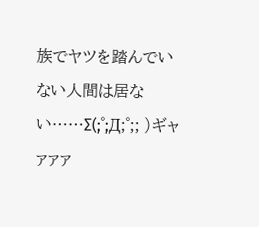族でヤツを踏んでいない人間は居ない……Σ(;゜;Д;゜;; )ギャァァァ